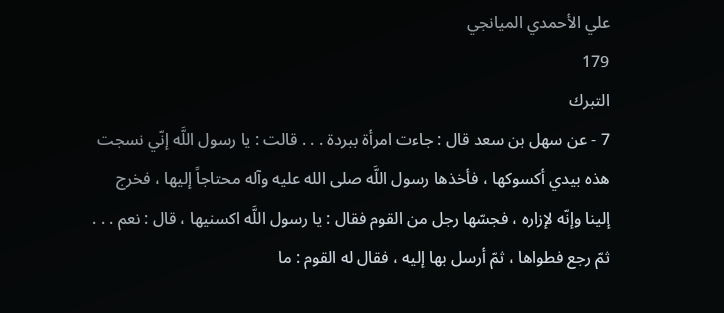علي الأحمدي الميانجي
179
التبرك
7 - عن سهل بن سعد قال : جاءت امرأة ببردة . . . قالت : يا رسول اللَّه إنّي نسجت هذه بيدي أكسوكها ، فأخذها رسول اللَّه صلى الله عليه وآله محتاجاً إليها ، فخرج إلينا وإنّه لإزاره ، فجسّها رجل من القوم فقال : يا رسول اللَّه اكسنيها ، قال : نعم . . . ثمّ رجع فطواها ، ثمّ أرسل بها إليه ، فقال له القوم : ما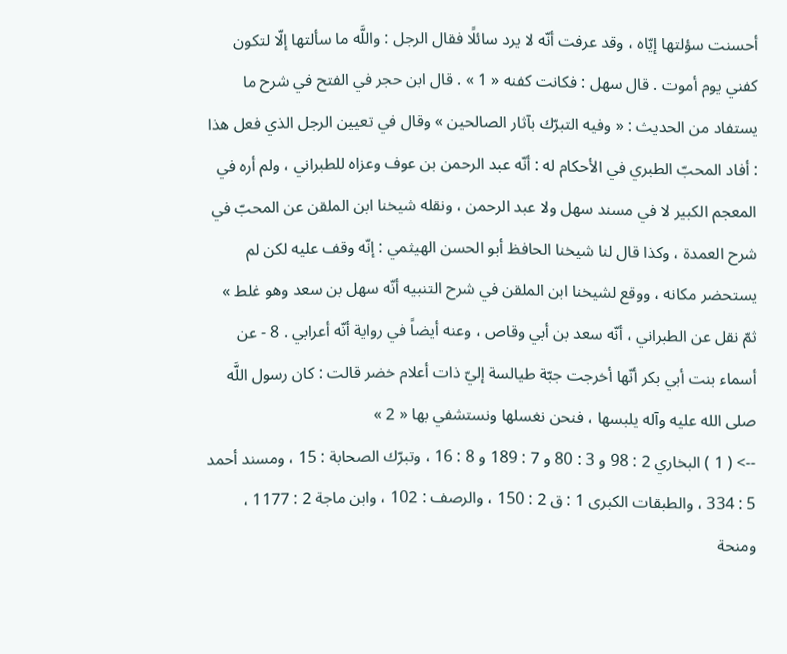أحسنت سؤلتها إيّاه ، وقد عرفت أنّه لا يرد سائلًا فقال الرجل : واللَّه ما سألتها إلّا لتكون كفني يوم أموت . قال سهل : فكانت كفنه « 1 » . قال ابن حجر في الفتح في شرح ما يستفاد من الحديث : « وفيه التبرّك بآثار الصالحين » وقال في تعيين الرجل الذي فعل هذا : أفاد المحبّ الطبري في الأحكام له : أنّه عبد الرحمن بن عوف وعزاه للطبراني ، ولم أره في المعجم الكبير لا في مسند سهل ولا عبد الرحمن ، ونقله شيخنا ابن الملقن عن المحبّ في شرح العمدة ، وكذا قال لنا شيخنا الحافظ أبو الحسن الهيثمي : إنّه وقف عليه لكن لم يستحضر مكانه ، ووقع لشيخنا ابن الملقن في شرح التنبيه أنّه سهل بن سعد وهو غلط » ثمّ نقل عن الطبراني ، أنّه سعد بن أبي وقاص ، وعنه أيضاً في رواية أنّه أعرابي . 8 - عن أسماء بنت أبي بكر أنّها أخرجت جبّة طيالسة إليّ ذات أعلام خضر قالت : كان رسول اللَّه صلى الله عليه وآله يلبسها ، فنحن نغسلها ونستشفي بها « 2 »
--> ( 1 ) البخاري 2 : 98 و 3 : 80 و 7 : 189 و 8 : 16 ، وتبرّك الصحابة : 15 ، ومسند أحمد 5 : 334 ، والطبقات الكبرى 1 : ق 2 : 150 ، والرصف : 102 ، وابن ماجة 2 : 1177 ، ومنحة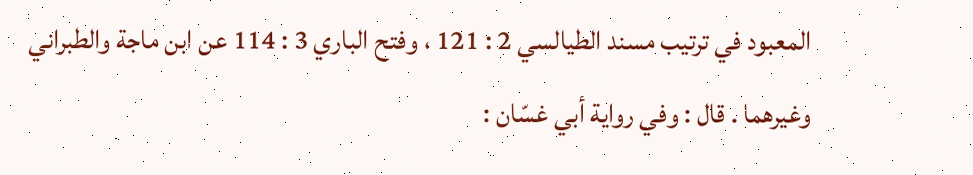المعبود في ترتيب مسند الطيالسي 2 : 121 ، وفتح الباري 3 : 114 عن ابن ماجة والطبراني وغيرهما . قال : وفي رواية أبي غسّان :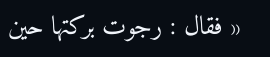« فقال : رجوت بركتها حين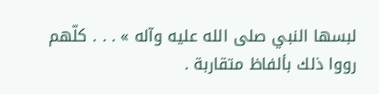لبسها النبي صلى الله عليه وآله » . . . كلّهم رووا ذلك بألفاظ متقاربة .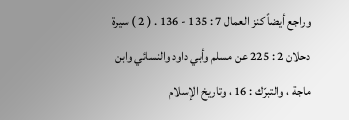وراجع أيضاً كنز العمال 7 : 135 - 136 . ( 2 ) سيرة دحلان 2 : 225 عن مسلم وأبي داود والنسائي وابن ماجة ، والتبرّك : 16 ، وتاريخ الإسلام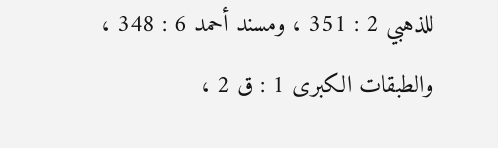للذهبي 2 : 351 ، ومسند أحمد 6 : 348 ، والطبقات الكبرى 1 : ق 2 ،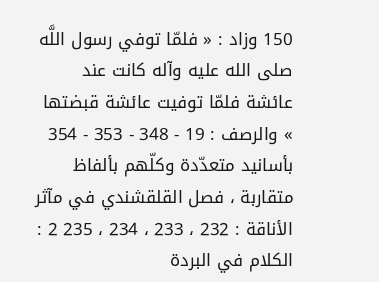150 وزاد : « فلمّا توفي رسول اللَّه صلى الله عليه وآله كانت عند عائشة فلمّا توفيت عائشة قبضتها » والرصف : 19 - 348 - 353 - 354 بأسانيد متعدّدة وكلّهم بألفاظ متقاربة ، فصل القلقشندي في مآثر الأناقة : 232 ، 233 ، 234 ، 235 2 : الكلام في البردة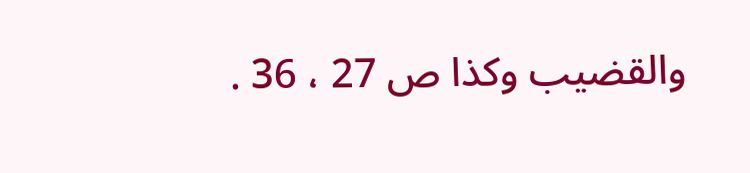والقضيب وكذا ص 27 ، 36 .